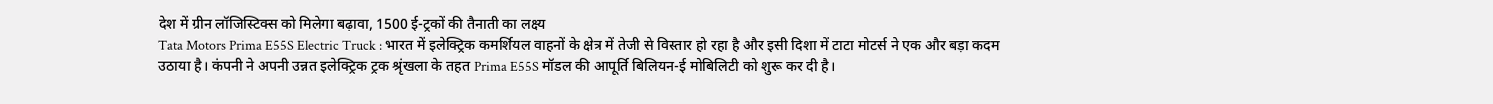देश में ग्रीन लॉजिस्टिक्स को मिलेगा बढ़ावा, 1500 ई-ट्रकों की तैनाती का लक्ष्य
Tata Motors Prima E55S Electric Truck : भारत में इलेक्ट्रिक कमर्शियल वाहनों के क्षेत्र में तेजी से विस्तार हो रहा है और इसी दिशा में टाटा मोटर्स ने एक और बड़ा कदम उठाया है। कंपनी ने अपनी उन्नत इलेक्ट्रिक ट्रक श्रृंखला के तहत Prima E55S मॉडल की आपूर्ति बिलियन-ई मोबिलिटी को शुरू कर दी है।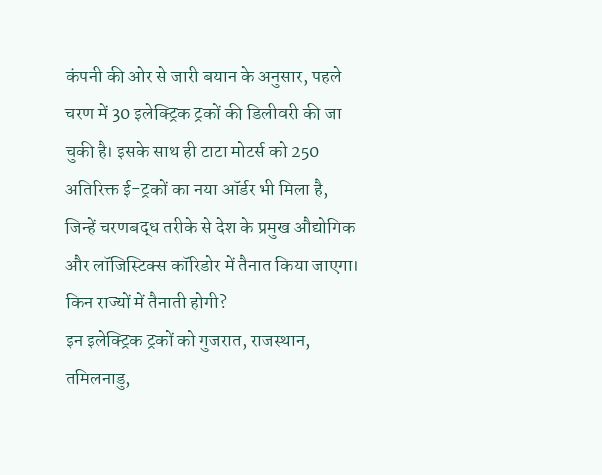कंपनी की ओर से जारी बयान के अनुसार, पहले चरण में 30 इलेक्ट्रिक ट्रकों की डिलीवरी की जा चुकी है। इसके साथ ही टाटा मोटर्स को 250 अतिरिक्त ई-ट्रकों का नया ऑर्डर भी मिला है, जिन्हें चरणबद्ध तरीके से देश के प्रमुख औद्योगिक और लॉजिस्टिक्स कॉरिडोर में तैनात किया जाएगा।
किन राज्यों में तैनाती होगी?
इन इलेक्ट्रिक ट्रकों को गुजरात, राजस्थान, तमिलनाडु,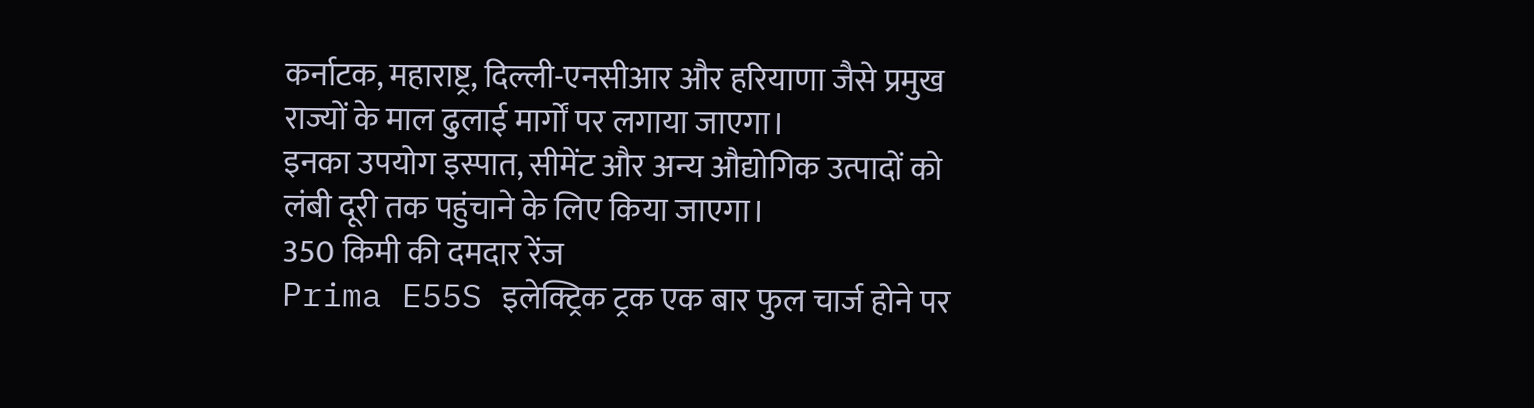कर्नाटक, महाराष्ट्र, दिल्ली-एनसीआर और हरियाणा जैसे प्रमुख राज्यों के माल ढुलाई मार्गों पर लगाया जाएगा।
इनका उपयोग इस्पात, सीमेंट और अन्य औद्योगिक उत्पादों को लंबी दूरी तक पहुंचाने के लिए किया जाएगा।
350 किमी की दमदार रेंज
Prima E55S इलेक्ट्रिक ट्रक एक बार फुल चार्ज होने पर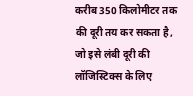करीब 350 किलोमीटर तक की दूरी तय कर सकता है, जो इसे लंबी दूरी की लॉजिस्टिक्स के लिए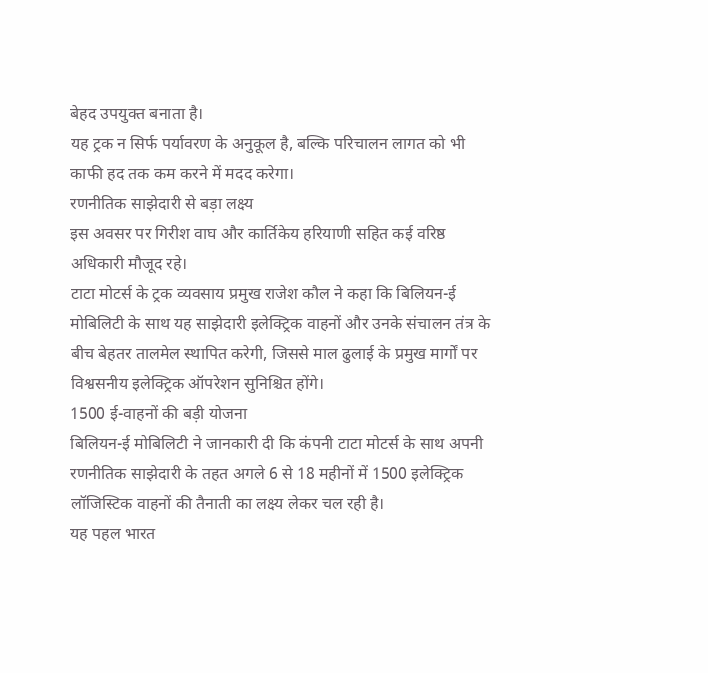बेहद उपयुक्त बनाता है।
यह ट्रक न सिर्फ पर्यावरण के अनुकूल है, बल्कि परिचालन लागत को भी काफी हद तक कम करने में मदद करेगा।
रणनीतिक साझेदारी से बड़ा लक्ष्य
इस अवसर पर गिरीश वाघ और कार्तिकेय हरियाणी सहित कई वरिष्ठ अधिकारी मौजूद रहे।
टाटा मोटर्स के ट्रक व्यवसाय प्रमुख राजेश कौल ने कहा कि बिलियन-ई मोबिलिटी के साथ यह साझेदारी इलेक्ट्रिक वाहनों और उनके संचालन तंत्र के बीच बेहतर तालमेल स्थापित करेगी, जिससे माल ढुलाई के प्रमुख मार्गों पर विश्वसनीय इलेक्ट्रिक ऑपरेशन सुनिश्चित होंगे।
1500 ई-वाहनों की बड़ी योजना
बिलियन-ई मोबिलिटी ने जानकारी दी कि कंपनी टाटा मोटर्स के साथ अपनी रणनीतिक साझेदारी के तहत अगले 6 से 18 महीनों में 1500 इलेक्ट्रिक लॉजिस्टिक वाहनों की तैनाती का लक्ष्य लेकर चल रही है।
यह पहल भारत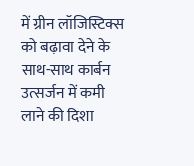में ग्रीन लॉजिस्टिक्स को बढ़ावा देने के साथ-साथ कार्बन उत्सर्जन में कमी लाने की दिशा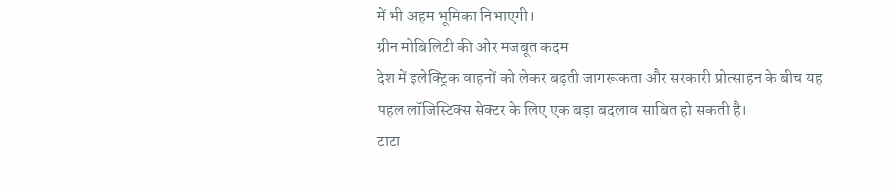में भी अहम भूमिका निभाएगी।
ग्रीन मोबिलिटी की ओर मजबूत कदम
देश में इलेक्ट्रिक वाहनों को लेकर बढ़ती जागरूकता और सरकारी प्रोत्साहन के बीच यह पहल लॉजिस्टिक्स सेक्टर के लिए एक बड़ा बदलाव साबित हो सकती है।
टाटा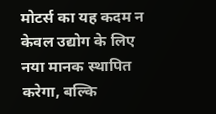मोटर्स का यह कदम न केवल उद्योग के लिए नया मानक स्थापित करेगा, बल्कि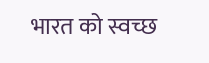भारत को स्वच्छ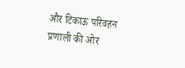और टिकाऊ परिवहन प्रणाली की ओर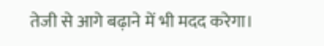तेजी से आगे बढ़ाने में भी मदद करेगा।